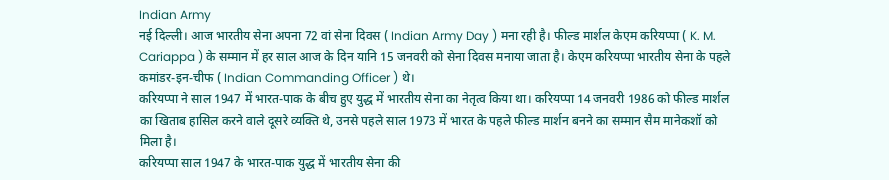Indian Army
नई दिल्ली। आज भारतीय सेना अपना 72 वां सेना दिवस ( Indian Army Day ) मना रही है। फील्ड मार्शल केएम करियप्पा ( K. M. Cariappa ) के सम्मान में हर साल आज के दिन यानि 15 जनवरी को सेना दिवस मनाया जाता है। केएम करियप्पा भारतीय सेना के पहले कमांडर-इन-चीफ ( Indian Commanding Officer ) थे।
करियप्पा ने साल 1947 में भारत-पाक के बीच हुए युद्ध में भारतीय सेना का नेतृत्व किया था। करियप्पा 14 जनवरी 1986 को फील्ड मार्शल का खिताब हासिल करने वाले दूसरे व्यक्ति थे, उनसे पहले साल 1973 में भारत के पहले फील्ड मार्शन बनने का सम्मान सैम मानेकशॉ को मिला है।
करियप्पा साल 1947 के भारत-पाक युद्ध में भारतीय सेना की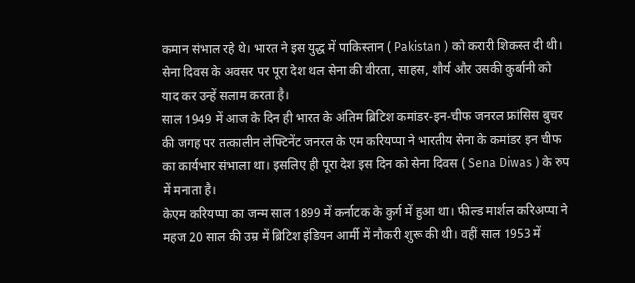कमान संभाल रहे थे। भारत ने इस युद्ध में पाकिस्तान ( Pakistan ) को करारी शिकस्त दी थी। सेना दिवस के अवसर पर पूरा देश थल सेना की वीरता, साहस, शौर्य और उसकी कुर्बानी को याद कर उन्हें सलाम करता है।
साल 1949 में आज के दिन ही भारत के अंतिम ब्रिटिश कमांडर-इन-चीफ जनरल फ्रांसिस बुचर की जगह पर तत्कालीन लेफ्टिनेंट जनरल के एम करियप्पा ने भारतीय सेना के कमांडर इन चीफ का कार्यभार संभाला था। इसलिए ही पूरा देश इस दिन को सेना दिवस ( Sena Diwas ) के रुप में मनाता है।
केएम करियप्पा का जन्म साल 1899 में कर्नाटक के कुर्ग में हुआ था। फील्ड मार्शल करिअप्पा ने महज 20 साल की उम्र में ब्रिटिश इंडियन आर्मी में नौकरी शुरू की थी। वहीं साल 1953 में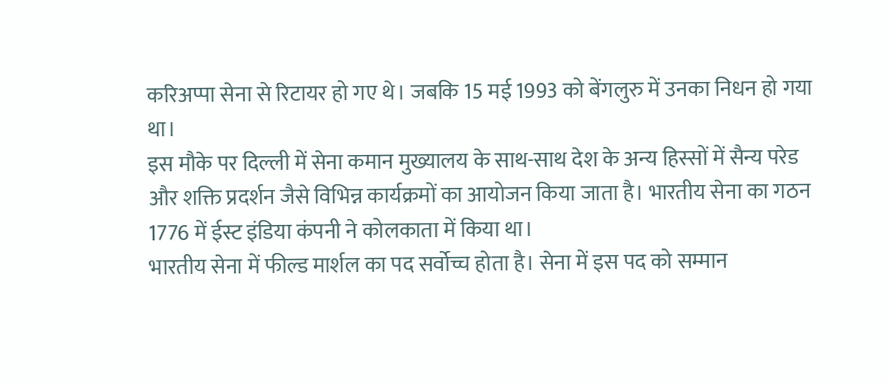करिअप्पा सेना से रिटायर हो गए थे। जबकि 15 मई 1993 को बेंगलुरु में उनका निधन हो गया था।
इस मौके पर दिल्ली में सेना कमान मुख्यालय के साथ-साथ देश के अन्य हिस्सों में सैन्य परेड और शक्ति प्रदर्शन जैसे विभिन्न कार्यक्रमों का आयोजन किया जाता है। भारतीय सेना का गठन 1776 में ईस्ट इंडिया कंपनी ने कोलकाता में किया था।
भारतीय सेना में फील्ड मार्शल का पद सर्वोच्च होता है। सेना में इस पद को सम्मान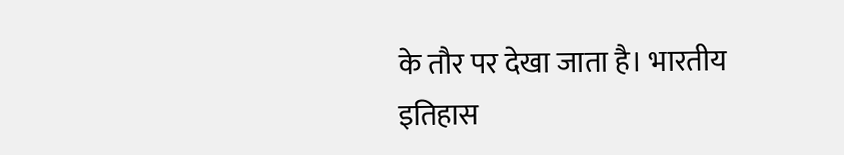के तौर पर देखा जाता है। भारतीय इतिहास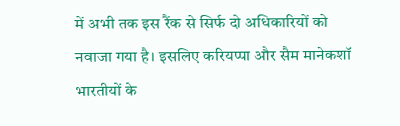में अभी तक इस रैंक से सिर्फ दो अधिकारियों को नवाजा गया है। इसलिए करियप्पा और सैम मानेकशॉ भारतीयों के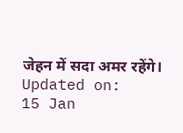जेहन में सदा अमर रहेंगे।
Updated on:
15 Jan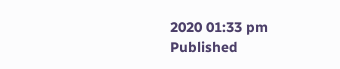2020 01:33 pm
Published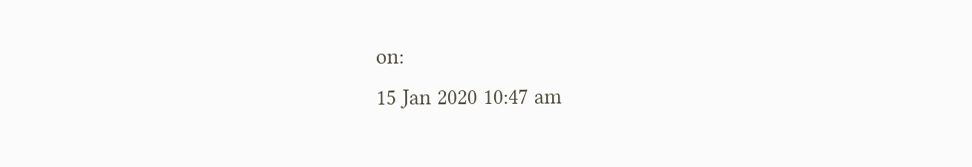on:
15 Jan 2020 10:47 am